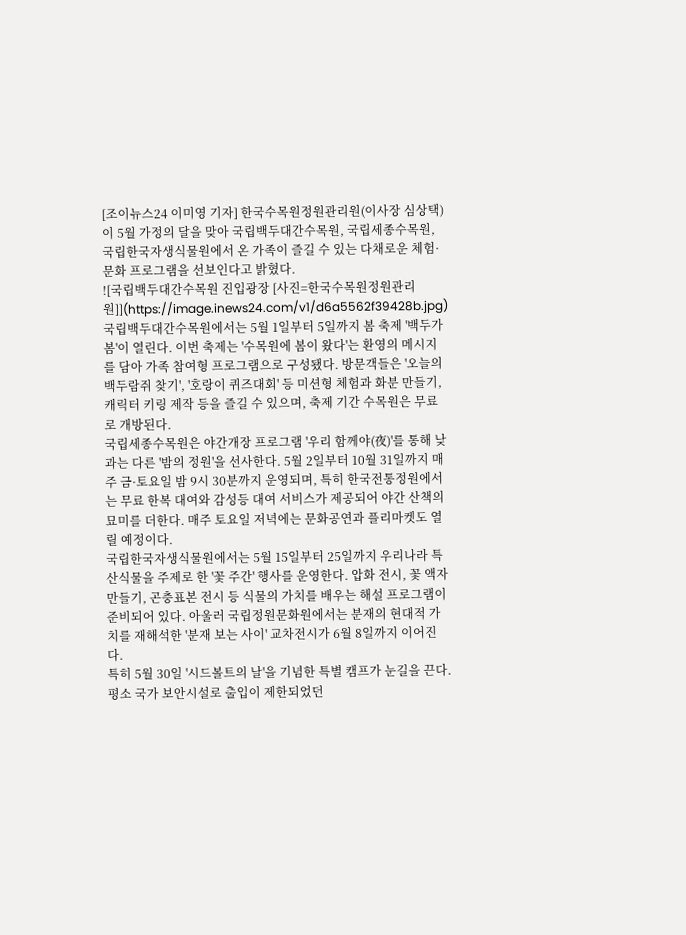[조이뉴스24 이미영 기자] 한국수목원정원관리원(이사장 심상택)이 5월 가정의 달을 맞아 국립백두대간수목원, 국립세종수목원, 국립한국자생식물원에서 온 가족이 즐길 수 있는 다채로운 체험·문화 프로그램을 선보인다고 밝혔다.
![국립백두대간수목원 진입광장 [사진=한국수목원정원관리원]](https://image.inews24.com/v1/d6a5562f39428b.jpg)
국립백두대간수목원에서는 5월 1일부터 5일까지 봄 축제 '백두가봄'이 열린다. 이번 축제는 '수목원에 봄이 왔다'는 환영의 메시지를 담아 가족 참여형 프로그램으로 구성됐다. 방문객들은 '오늘의 백두람쥐 찾기', '호랑이 퀴즈대회' 등 미션형 체험과 화분 만들기, 캐릭터 키링 제작 등을 즐길 수 있으며, 축제 기간 수목원은 무료로 개방된다.
국립세종수목원은 야간개장 프로그램 '우리 함께야(夜)'를 통해 낮과는 다른 '밤의 정원'을 선사한다. 5월 2일부터 10월 31일까지 매주 금·토요일 밤 9시 30분까지 운영되며, 특히 한국전통정원에서는 무료 한복 대여와 감성등 대여 서비스가 제공되어 야간 산책의 묘미를 더한다. 매주 토요일 저녁에는 문화공연과 플리마켓도 열릴 예정이다.
국립한국자생식물원에서는 5월 15일부터 25일까지 우리나라 특산식물을 주제로 한 '꽃 주간' 행사를 운영한다. 압화 전시, 꽃 액자 만들기, 곤충표본 전시 등 식물의 가치를 배우는 해설 프로그램이 준비되어 있다. 아울러 국립정원문화원에서는 분재의 현대적 가치를 재해석한 '분재 보는 사이' 교차전시가 6월 8일까지 이어진다.
특히 5월 30일 '시드볼트의 날'을 기념한 특별 캠프가 눈길을 끈다. 평소 국가 보안시설로 출입이 제한되었던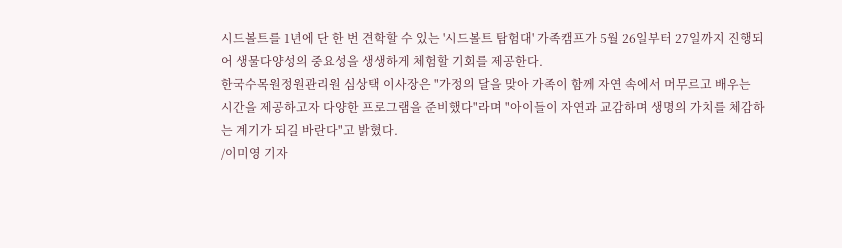시드볼트를 1년에 단 한 번 견학할 수 있는 '시드볼트 탐험대' 가족캠프가 5월 26일부터 27일까지 진행되어 생물다양성의 중요성을 생생하게 체험할 기회를 제공한다.
한국수목원정원관리원 심상택 이사장은 "가정의 달을 맞아 가족이 함께 자연 속에서 머무르고 배우는 시간을 제공하고자 다양한 프로그램을 준비했다"라며 "아이들이 자연과 교감하며 생명의 가치를 체감하는 계기가 되길 바란다"고 밝혔다.
/이미영 기자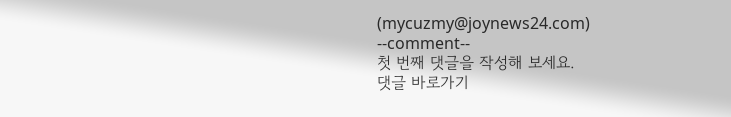(mycuzmy@joynews24.com)
--comment--
첫 번째 댓글을 작성해 보세요.
댓글 바로가기